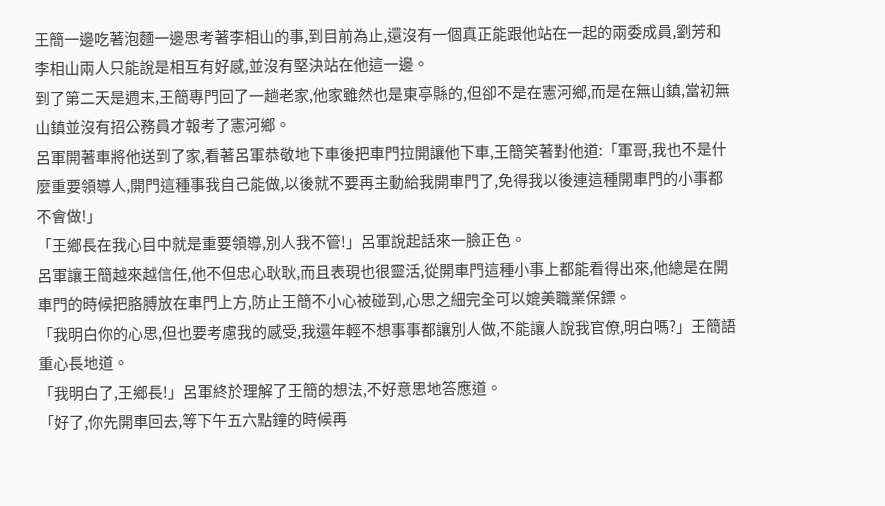王簡一邊吃著泡麵一邊思考著李相山的事,到目前為止,還沒有一個真正能跟他站在一起的兩委成員,劉芳和李相山兩人只能說是相互有好感,並沒有堅決站在他這一邊。
到了第二天是週末,王簡專門回了一趟老家,他家雖然也是東亭縣的,但卻不是在憲河鄉,而是在無山鎮,當初無山鎮並沒有招公務員才報考了憲河鄉。
呂軍開著車將他送到了家,看著呂軍恭敬地下車後把車門拉開讓他下車,王簡笑著對他道:「軍哥,我也不是什麼重要領導人,開門這種事我自己能做,以後就不要再主動給我開車門了,免得我以後連這種開車門的小事都不會做!」
「王鄉長在我心目中就是重要領導,別人我不管!」呂軍說起話來一臉正色。
呂軍讓王簡越來越信任,他不但忠心耿耿,而且表現也很靈活,從開車門這種小事上都能看得出來,他總是在開車門的時候把胳膊放在車門上方,防止王簡不小心被碰到,心思之細完全可以媲美職業保鏢。
「我明白你的心思,但也要考慮我的感受,我還年輕不想事事都讓別人做,不能讓人說我官僚,明白嗎?」王簡語重心長地道。
「我明白了,王鄉長!」呂軍終於理解了王簡的想法,不好意思地答應道。
「好了,你先開車回去,等下午五六點鐘的時候再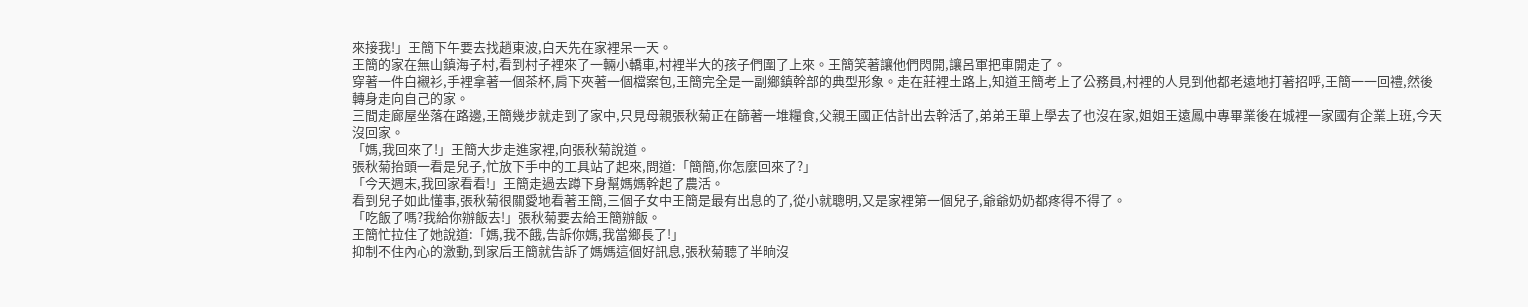來接我!」王簡下午要去找趙東波,白天先在家裡呆一天。
王簡的家在無山鎮海子村,看到村子裡來了一輛小轎車,村裡半大的孩子們圍了上來。王簡笑著讓他們閃開,讓呂軍把車開走了。
穿著一件白襯衫,手裡拿著一個茶杯,肩下夾著一個檔案包,王簡完全是一副鄉鎮幹部的典型形象。走在莊裡土路上,知道王簡考上了公務員,村裡的人見到他都老遠地打著招呼,王簡一一回禮,然後轉身走向自己的家。
三間走廊屋坐落在路邊,王簡幾步就走到了家中,只見母親張秋菊正在篩著一堆糧食,父親王國正估計出去幹活了,弟弟王單上學去了也沒在家,姐姐王遠鳳中專畢業後在城裡一家國有企業上班,今天沒回家。
「媽,我回來了!」王簡大步走進家裡,向張秋菊說道。
張秋菊抬頭一看是兒子,忙放下手中的工具站了起來,問道:「簡簡,你怎麼回來了?」
「今天週末,我回家看看!」王簡走過去蹲下身幫媽媽幹起了農活。
看到兒子如此懂事,張秋菊很關愛地看著王簡,三個子女中王簡是最有出息的了,從小就聰明,又是家裡第一個兒子,爺爺奶奶都疼得不得了。
「吃飯了嗎?我給你辦飯去!」張秋菊要去給王簡辦飯。
王簡忙拉住了她說道:「媽,我不餓,告訴你媽,我當鄉長了!」
抑制不住內心的激動,到家后王簡就告訴了媽媽這個好訊息,張秋菊聽了半晌沒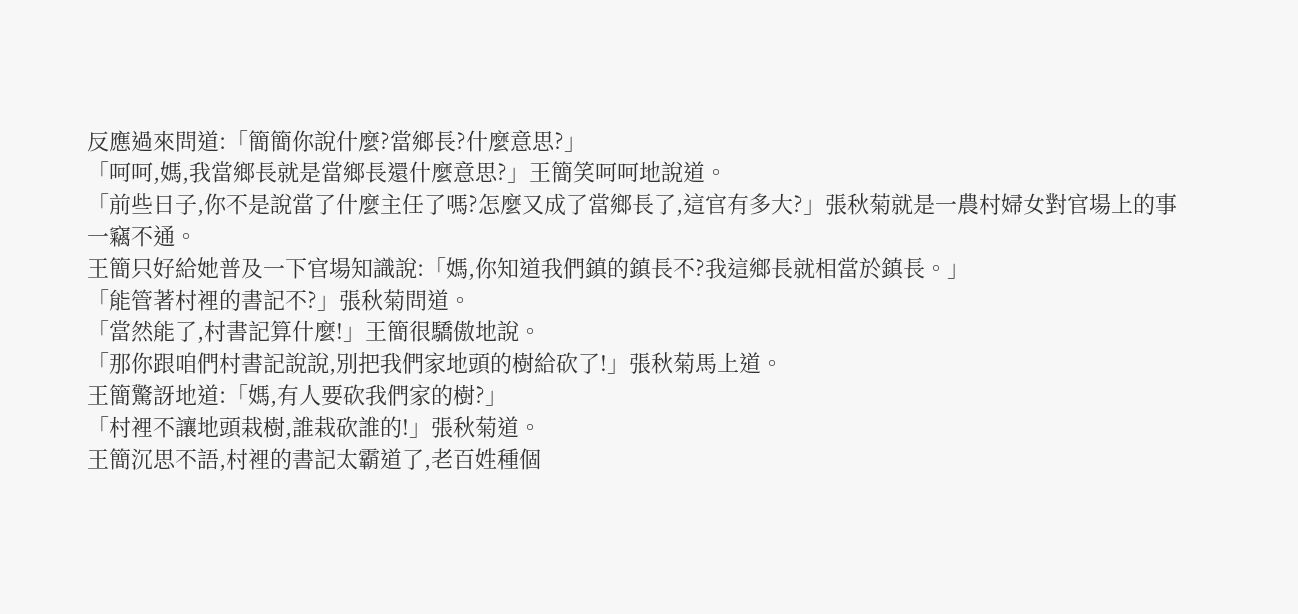反應過來問道:「簡簡你說什麼?當鄉長?什麼意思?」
「呵呵,媽,我當鄉長就是當鄉長還什麼意思?」王簡笑呵呵地說道。
「前些日子,你不是說當了什麼主任了嗎?怎麼又成了當鄉長了,這官有多大?」張秋菊就是一農村婦女對官場上的事一竊不通。
王簡只好給她普及一下官場知識說:「媽,你知道我們鎮的鎮長不?我這鄉長就相當於鎮長。」
「能管著村裡的書記不?」張秋菊問道。
「當然能了,村書記算什麼!」王簡很驕傲地說。
「那你跟咱們村書記說說,別把我們家地頭的樹給砍了!」張秋菊馬上道。
王簡驚訝地道:「媽,有人要砍我們家的樹?」
「村裡不讓地頭栽樹,誰栽砍誰的!」張秋菊道。
王簡沉思不語,村裡的書記太霸道了,老百姓種個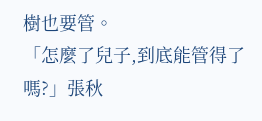樹也要管。
「怎麼了兒子,到底能管得了嗎?」張秋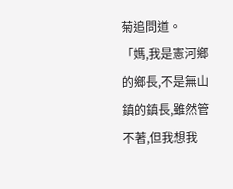菊追問道。
「媽,我是憲河鄉的鄉長,不是無山鎮的鎮長,雖然管不著,但我想我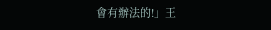會有辦法的!」王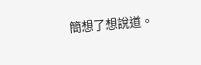簡想了想說道。